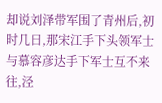却说刘泽带军围了青州后,初时几日,那宋江手下头领军士与慕容彦达手下军士互不来往,泾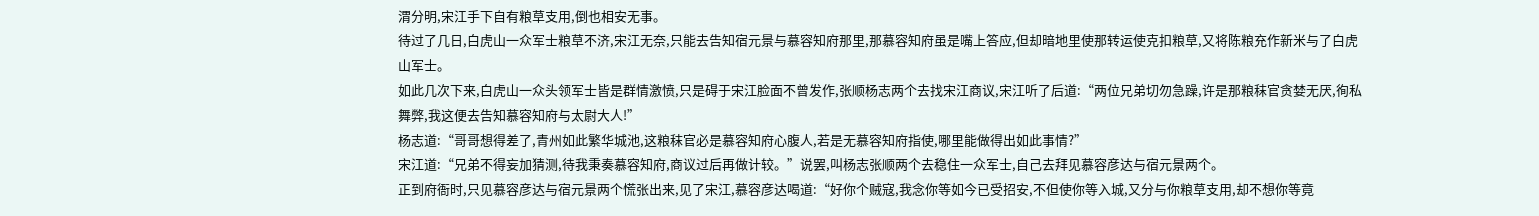渭分明,宋江手下自有粮草支用,倒也相安无事。
待过了几日,白虎山一众军士粮草不济,宋江无奈,只能去告知宿元景与慕容知府那里,那慕容知府虽是嘴上答应,但却暗地里使那转运使克扣粮草,又将陈粮充作新米与了白虎山军士。
如此几次下来,白虎山一众头领军士皆是群情激愤,只是碍于宋江脸面不曾发作,张顺杨志两个去找宋江商议,宋江听了后道:“两位兄弟切勿急躁,许是那粮秣官贪婪无厌,徇私舞弊,我这便去告知慕容知府与太尉大人!”
杨志道:“哥哥想得差了,青州如此繁华城池,这粮秣官必是慕容知府心腹人,若是无慕容知府指使,哪里能做得出如此事情?”
宋江道:“兄弟不得妄加猜测,待我秉奏慕容知府,商议过后再做计较。”说罢,叫杨志张顺两个去稳住一众军士,自己去拜见慕容彦达与宿元景两个。
正到府衙时,只见慕容彦达与宿元景两个慌张出来,见了宋江,慕容彦达喝道:“好你个贼寇,我念你等如今已受招安,不但使你等入城,又分与你粮草支用,却不想你等竟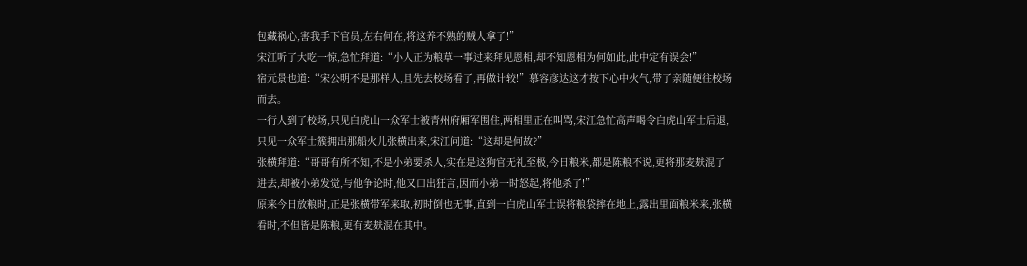包藏祸心,害我手下官员,左右何在,将这养不熟的贼人拿了!”
宋江听了大吃一惊,急忙拜道:“小人正为粮草一事过来拜见恩相,却不知恩相为何如此,此中定有误会!”
宿元景也道:“宋公明不是那样人,且先去校场看了,再做计较!”慕容彦达这才按下心中火气,带了亲随便往校场而去。
一行人到了校场,只见白虎山一众军士被青州府厢军围住,两相里正在叫骂,宋江急忙高声喝令白虎山军士后退,只见一众军士簇拥出那船火儿张横出来,宋江问道:“这却是何故?”
张横拜道:“哥哥有所不知,不是小弟要杀人,实在是这狗官无礼至极,今日粮米,都是陈粮不说,更将那麦麸混了进去,却被小弟发觉,与他争论时,他又口出狂言,因而小弟一时怒起,将他杀了!”
原来今日放粮时,正是张横带军来取,初时倒也无事,直到一白虎山军士误将粮袋摔在地上,露出里面粮米来,张横看时,不但皆是陈粮,更有麦麸混在其中。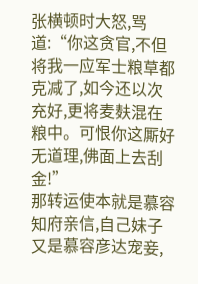张横顿时大怒,骂道:“你这贪官,不但将我一应军士粮草都克减了,如今还以次充好,更将麦麸混在粮中。可恨你这厮好无道理,佛面上去刮金!”
那转运使本就是慕容知府亲信,自己妹子又是慕容彦达宠妾,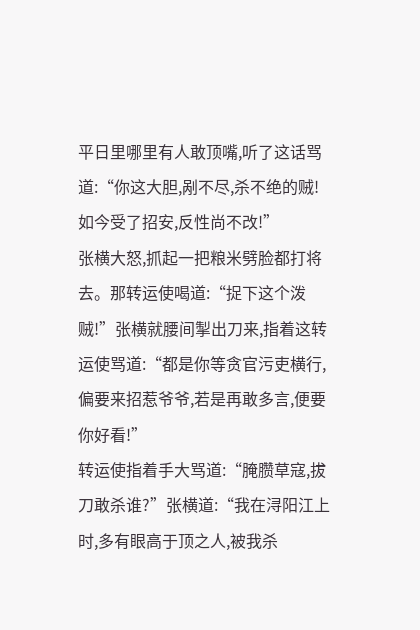平日里哪里有人敢顶嘴,听了这话骂道:“你这大胆,剐不尽,杀不绝的贼!如今受了招安,反性尚不改!”
张横大怒,抓起一把粮米劈脸都打将去。那转运使喝道:“捉下这个泼贼!”张横就腰间掣出刀来,指着这转运使骂道:“都是你等贪官污吏横行,偏要来招惹爷爷,若是再敢多言,便要你好看!”
转运使指着手大骂道:“腌臜草寇,拔刀敢杀谁?”张横道:“我在浔阳江上时,多有眼高于顶之人,被我杀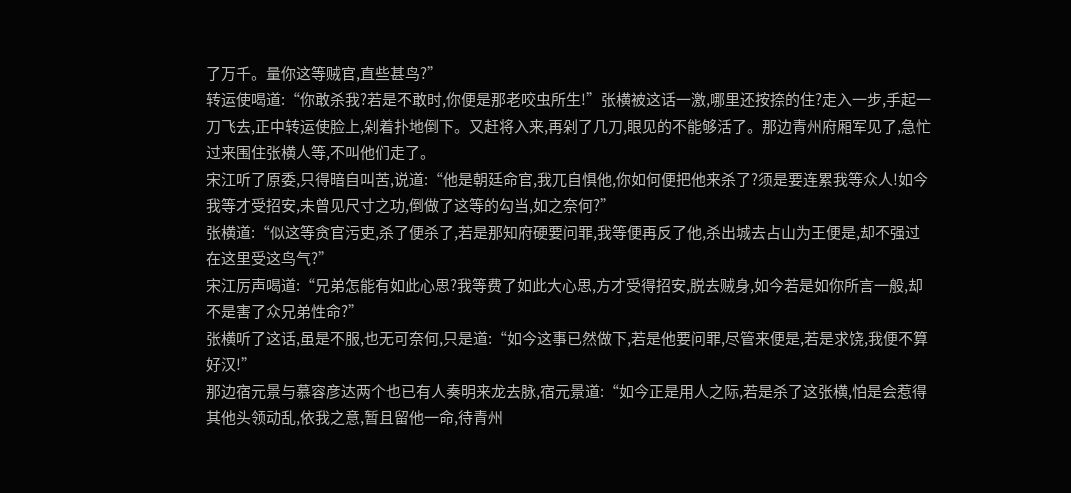了万千。量你这等贼官,直些甚鸟?”
转运使喝道:“你敢杀我?若是不敢时,你便是那老咬虫所生!”张横被这话一激,哪里还按捺的住?走入一步,手起一刀飞去,正中转运使脸上,剁着扑地倒下。又赶将入来,再剁了几刀,眼见的不能够活了。那边青州府厢军见了,急忙过来围住张横人等,不叫他们走了。
宋江听了原委,只得暗自叫苦,说道:“他是朝廷命官,我兀自惧他,你如何便把他来杀了?须是要连累我等众人!如今我等才受招安,未曾见尺寸之功,倒做了这等的勾当,如之奈何?”
张横道:“似这等贪官污吏,杀了便杀了,若是那知府硬要问罪,我等便再反了他,杀出城去占山为王便是,却不强过在这里受这鸟气?”
宋江厉声喝道:“兄弟怎能有如此心思?我等费了如此大心思,方才受得招安,脱去贼身,如今若是如你所言一般,却不是害了众兄弟性命?”
张横听了这话,虽是不服,也无可奈何,只是道:“如今这事已然做下,若是他要问罪,尽管来便是,若是求饶,我便不算好汉!”
那边宿元景与慕容彦达两个也已有人奏明来龙去脉,宿元景道:“如今正是用人之际,若是杀了这张横,怕是会惹得其他头领动乱,依我之意,暂且留他一命,待青州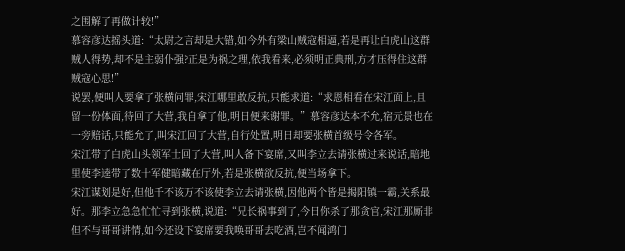之围解了再做计较!”
慕容彦达摇头道:“太尉之言却是大错,如今外有梁山贼寇相逼,若是再让白虎山这群贼人得势,却不是主弱仆强?正是为祸之理,依我看来,必须明正典刑,方才压得住这群贼寇心思!”
说罢,便叫人要拿了张横问罪,宋江哪里敢反抗,只能求道:“求恩相看在宋江面上,且留一份体面,待回了大营,我自拿了他,明日便来谢罪。”慕容彦达本不允,宿元景也在一旁赔话,只能允了,叫宋江回了大营,自行处置,明日却要张横首级号令各军。
宋江带了白虎山头领军士回了大营,叫人备下宴席,又叫李立去请张横过来说话,暗地里使李逵带了数十军健暗藏在厅外,若是张横欲反抗,便当场拿下。
宋江谋划是好,但他千不该万不该使李立去请张横,因他两个皆是揭阳镇一霸,关系最好。那李立急急忙忙寻到张横,说道:“兄长祸事到了,今日你杀了那贪官,宋江那厮非但不与哥哥讲情,如今还设下宴席要我唤哥哥去吃酒,岂不闻鸿门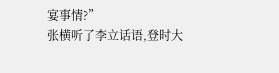宴事情?”
张横听了李立话语,登时大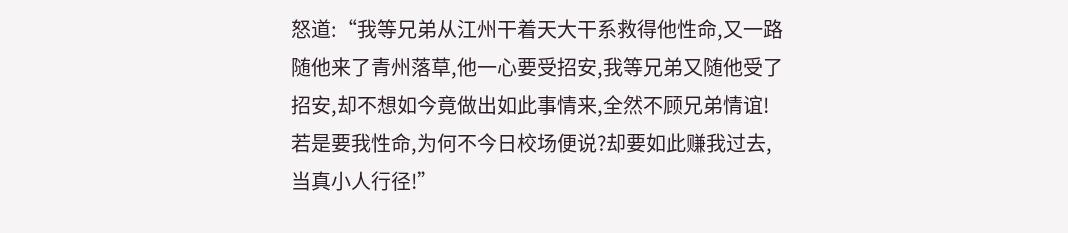怒道:“我等兄弟从江州干着天大干系救得他性命,又一路随他来了青州落草,他一心要受招安,我等兄弟又随他受了招安,却不想如今竟做出如此事情来,全然不顾兄弟情谊!若是要我性命,为何不今日校场便说?却要如此赚我过去,当真小人行径!”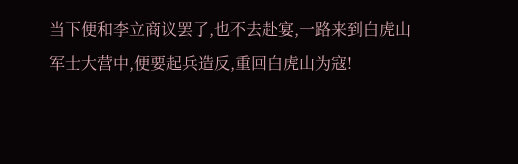当下便和李立商议罢了,也不去赴宴,一路来到白虎山军士大营中,便要起兵造反,重回白虎山为寇!